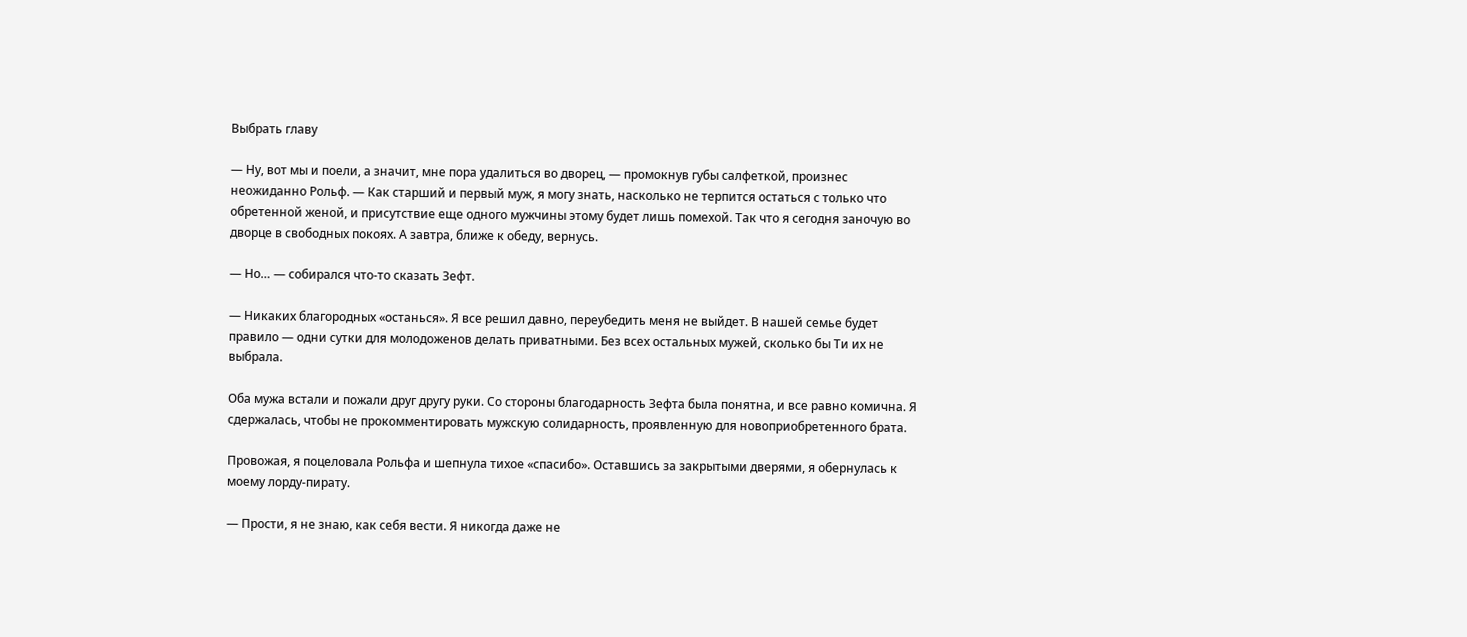Выбрать главу

— Ну, вот мы и поели, а значит, мне пора удалиться во дворец, — промокнув губы салфеткой, произнес неожиданно Рольф. — Как старший и первый муж, я могу знать, насколько не терпится остаться с только что обретенной женой, и присутствие еще одного мужчины этому будет лишь помехой. Так что я сегодня заночую во дворце в свободных покоях. А завтра, ближе к обеду, вернусь.

— Но… — собирался что-то сказать Зефт.

— Никаких благородных «останься». Я все решил давно, переубедить меня не выйдет. В нашей семье будет правило — одни сутки для молодоженов делать приватными. Без всех остальных мужей, сколько бы Ти их не выбрала.

Оба мужа встали и пожали друг другу руки. Со стороны благодарность Зефта была понятна, и все равно комична. Я сдержалась, чтобы не прокомментировать мужскую солидарность, проявленную для новоприобретенного брата.

Провожая, я поцеловала Рольфа и шепнула тихое «спасибо». Оставшись за закрытыми дверями, я обернулась к моему лорду-пирату.

— Прости, я не знаю, как себя вести. Я никогда даже не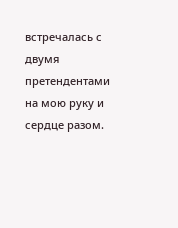встречалась с двумя претендентами на мою руку и сердце разом.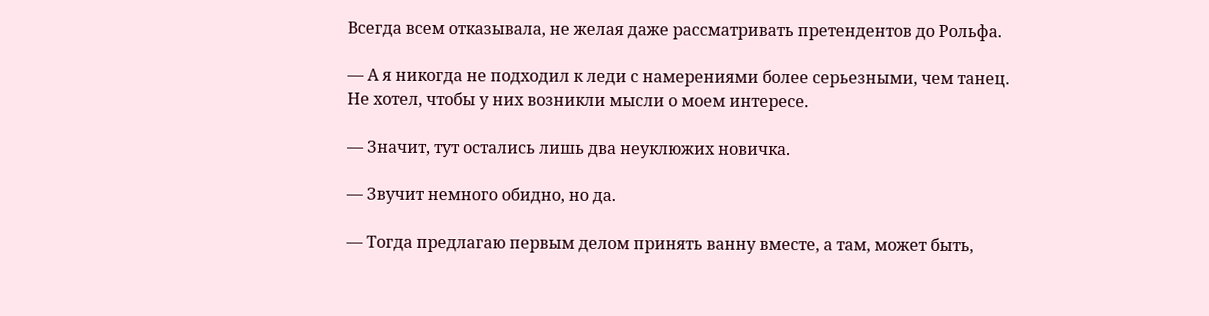Всегда всем отказывала, не желая даже рассматривать претендентов до Рольфа.

— А я никогда не подходил к леди с намерениями более серьезными, чем танец. Не хотел, чтобы у них возникли мысли о моем интересе.

— Значит, тут остались лишь два неуклюжих новичка.

— Звучит немного обидно, но да.

— Тогда предлагаю первым делом принять ванну вместе, а там, может быть,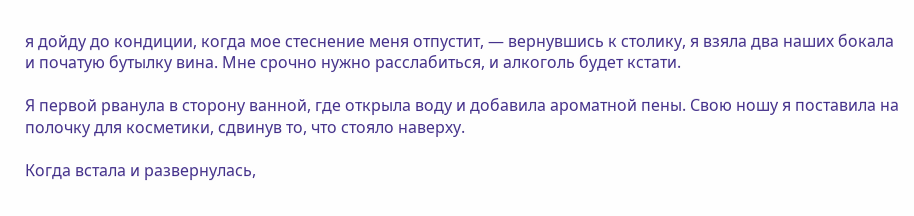я дойду до кондиции, когда мое стеснение меня отпустит, — вернувшись к столику, я взяла два наших бокала и початую бутылку вина. Мне срочно нужно расслабиться, и алкоголь будет кстати.

Я первой рванула в сторону ванной, где открыла воду и добавила ароматной пены. Свою ношу я поставила на полочку для косметики, сдвинув то, что стояло наверху.

Когда встала и развернулась,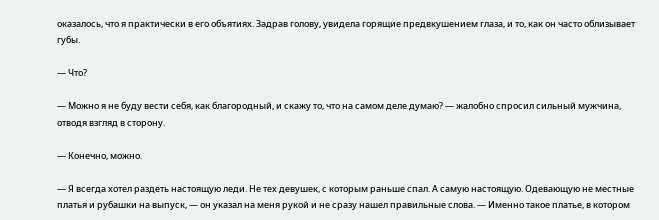оказалось, что я практически в его объятиях. Задрав голову, увидела горящие предвкушением глаза, и то, как он часто облизывает губы.

— Что?

— Можно я не буду вести себя, как благородный, и скажу то, что на самом деле думаю? — жалобно спросил сильный мужчина, отводя взгляд в сторону.

— Конечно, можно.

— Я всегда хотел раздеть настоящую леди. Не тех девушек, с которым раньше спал. А самую настоящую. Одевающую не местные платья и рубашки на выпуск, — он указал на меня рукой и не сразу нашел правильные слова. — Именно такое платье, в котором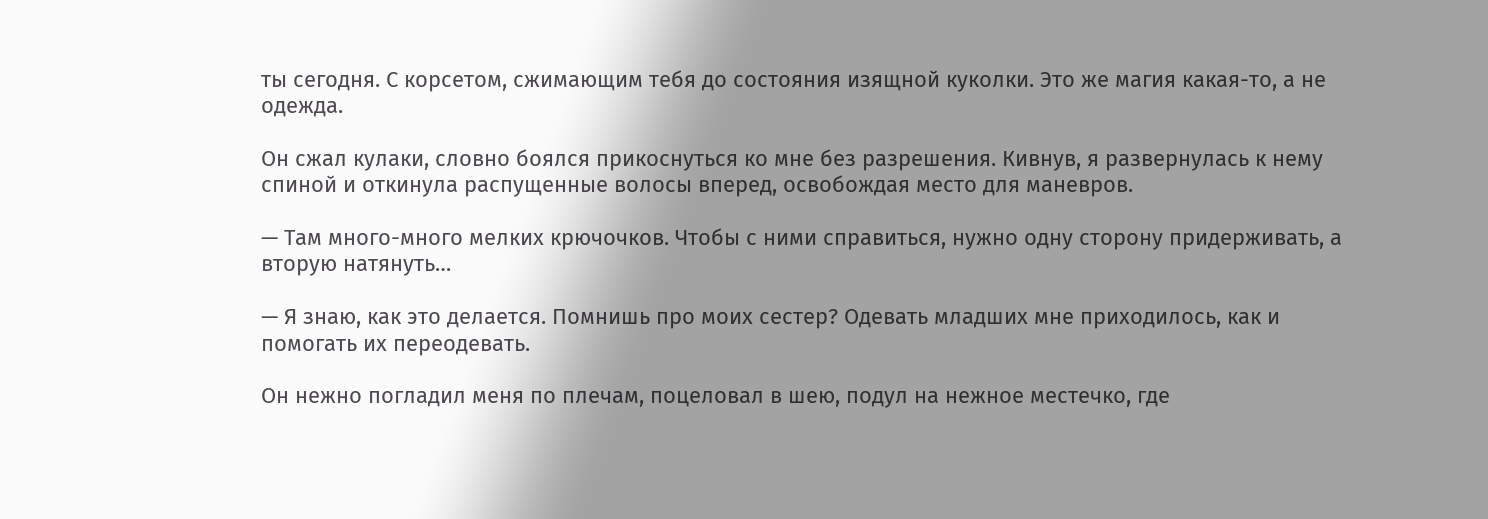ты сегодня. С корсетом, сжимающим тебя до состояния изящной куколки. Это же магия какая-то, а не одежда.

Он сжал кулаки, словно боялся прикоснуться ко мне без разрешения. Кивнув, я развернулась к нему спиной и откинула распущенные волосы вперед, освобождая место для маневров.

— Там много-много мелких крючочков. Чтобы с ними справиться, нужно одну сторону придерживать, а вторую натянуть…

— Я знаю, как это делается. Помнишь про моих сестер? Одевать младших мне приходилось, как и помогать их переодевать.

Он нежно погладил меня по плечам, поцеловал в шею, подул на нежное местечко, где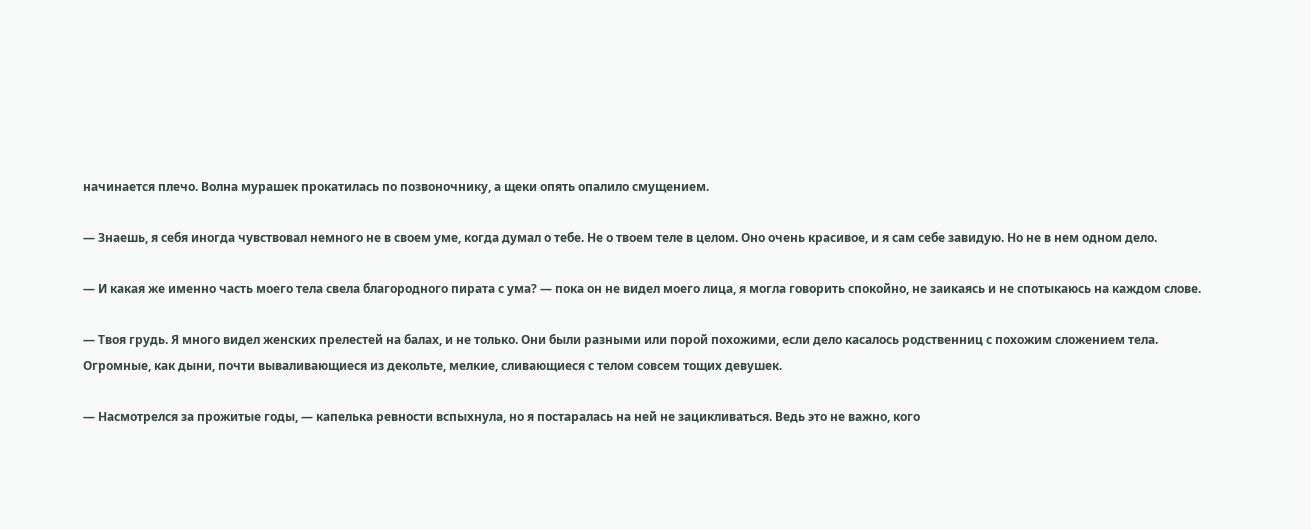начинается плечо. Волна мурашек прокатилась по позвоночнику, а щеки опять опалило смущением.

— Знаешь, я себя иногда чувствовал немного не в своем уме, когда думал о тебе. Не о твоем теле в целом. Оно очень красивое, и я сам себе завидую. Но не в нем одном дело.

— И какая же именно часть моего тела свела благородного пирата с ума? — пока он не видел моего лица, я могла говорить спокойно, не заикаясь и не спотыкаюсь на каждом слове.

— Твоя грудь. Я много видел женских прелестей на балах, и не только. Они были разными или порой похожими, если дело касалось родственниц с похожим сложением тела. Огромные, как дыни, почти вываливающиеся из декольте, мелкие, сливающиеся с телом совсем тощих девушек.

— Насмотрелся за прожитые годы, — капелька ревности вспыхнула, но я постаралась на ней не зацикливаться. Ведь это не важно, кого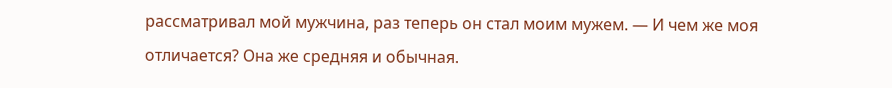рассматривал мой мужчина, раз теперь он стал моим мужем. — И чем же моя отличается? Она же средняя и обычная.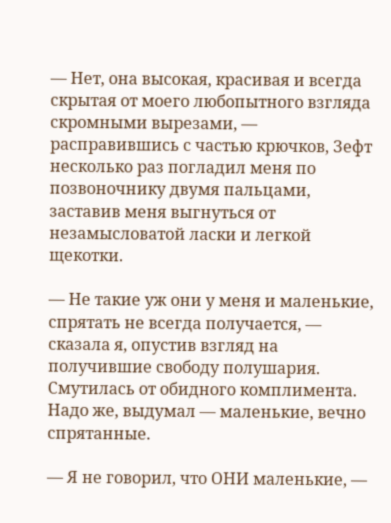— Нет, она высокая, красивая и всегда скрытая от моего любопытного взгляда скромными вырезами, — расправившись с частью крючков, Зефт несколько раз погладил меня по позвоночнику двумя пальцами, заставив меня выгнуться от незамысловатой ласки и легкой щекотки.

— Не такие уж они у меня и маленькие, спрятать не всегда получается, — сказала я, опустив взгляд на получившие свободу полушария. Смутилась от обидного комплимента. Надо же, выдумал — маленькие, вечно спрятанные.

— Я не говорил, что ОНИ маленькие, —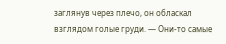заглянув через плечо, он обласкал взглядом голые груди. — Они-то самые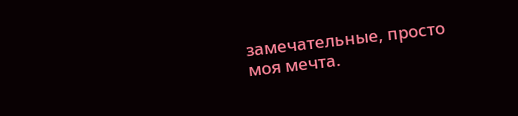замечательные, просто моя мечта.